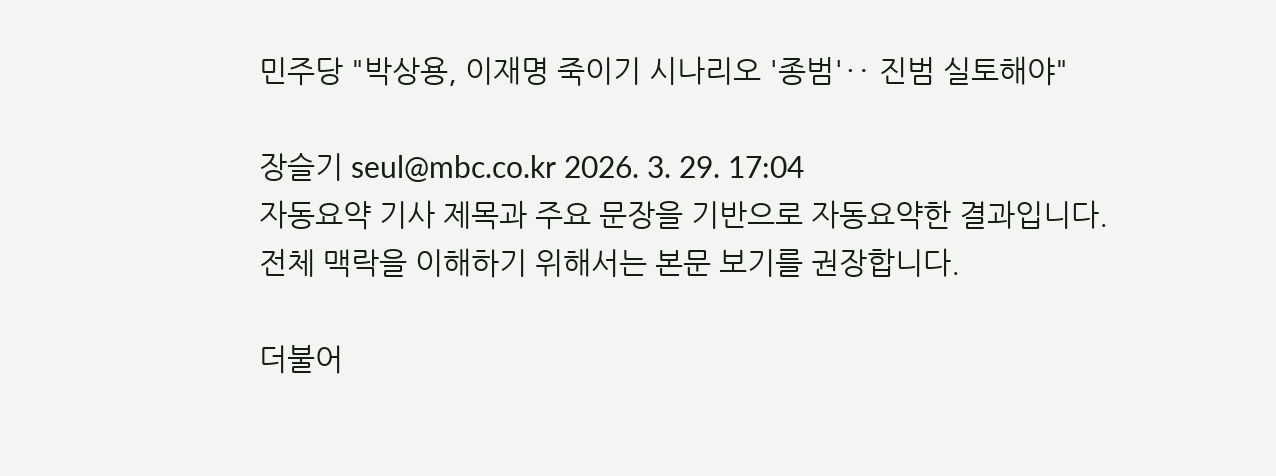민주당 "박상용, 이재명 죽이기 시나리오 '종범'‥ 진범 실토해야"

장슬기 seul@mbc.co.kr 2026. 3. 29. 17:04
자동요약 기사 제목과 주요 문장을 기반으로 자동요약한 결과입니다.
전체 맥락을 이해하기 위해서는 본문 보기를 권장합니다.

더불어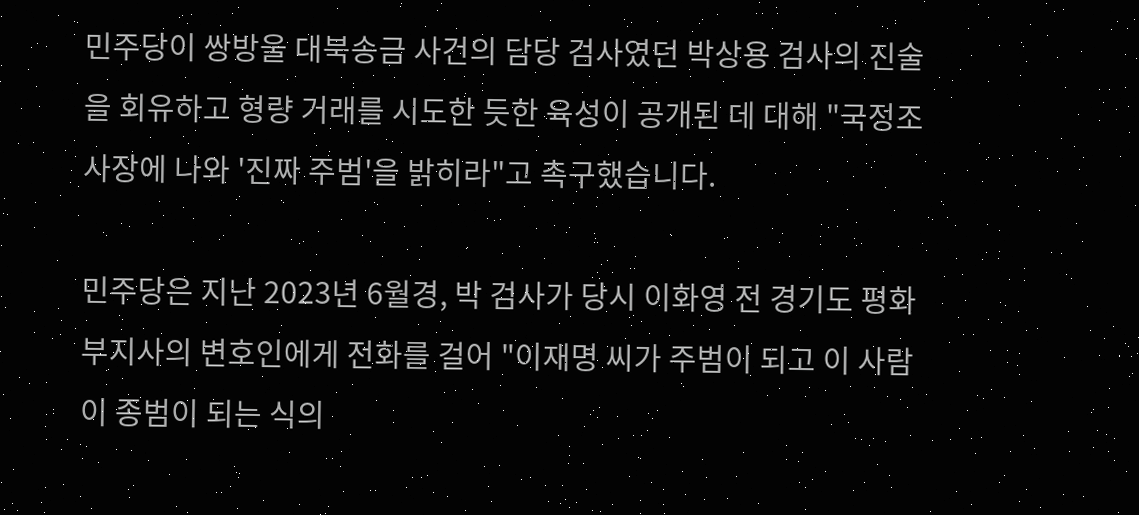민주당이 쌍방울 대북송금 사건의 담당 검사였던 박상용 검사의 진술을 회유하고 형량 거래를 시도한 듯한 육성이 공개된 데 대해 "국정조사장에 나와 '진짜 주범'을 밝히라"고 촉구했습니다.

민주당은 지난 2023년 6월경, 박 검사가 당시 이화영 전 경기도 평화부지사의 변호인에게 전화를 걸어 "이재명 씨가 주범이 되고 이 사람이 종범이 되는 식의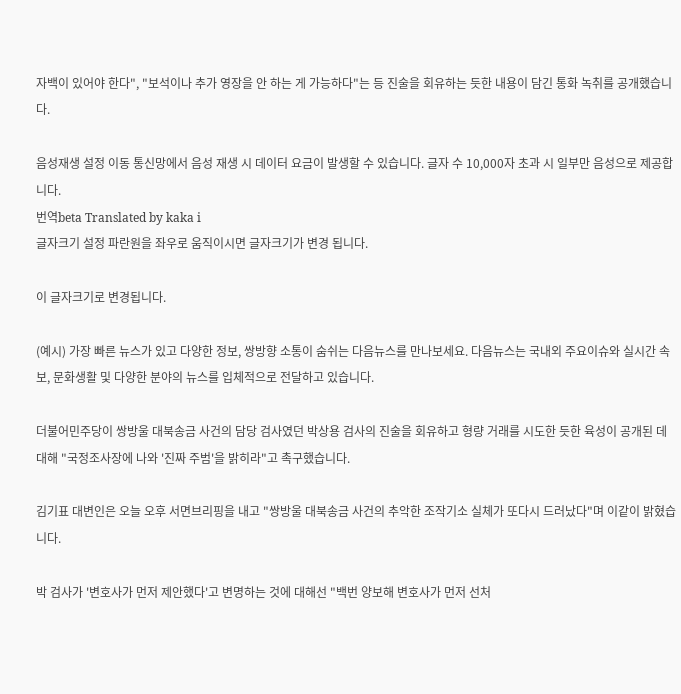자백이 있어야 한다", "보석이나 추가 영장을 안 하는 게 가능하다"는 등 진술을 회유하는 듯한 내용이 담긴 통화 녹취를 공개했습니다.

음성재생 설정 이동 통신망에서 음성 재생 시 데이터 요금이 발생할 수 있습니다. 글자 수 10,000자 초과 시 일부만 음성으로 제공합니다.
번역beta Translated by kaka i
글자크기 설정 파란원을 좌우로 움직이시면 글자크기가 변경 됩니다.

이 글자크기로 변경됩니다.

(예시) 가장 빠른 뉴스가 있고 다양한 정보, 쌍방향 소통이 숨쉬는 다음뉴스를 만나보세요. 다음뉴스는 국내외 주요이슈와 실시간 속보, 문화생활 및 다양한 분야의 뉴스를 입체적으로 전달하고 있습니다.

더불어민주당이 쌍방울 대북송금 사건의 담당 검사였던 박상용 검사의 진술을 회유하고 형량 거래를 시도한 듯한 육성이 공개된 데 대해 "국정조사장에 나와 '진짜 주범'을 밝히라"고 촉구했습니다.

김기표 대변인은 오늘 오후 서면브리핑을 내고 "쌍방울 대북송금 사건의 추악한 조작기소 실체가 또다시 드러났다"며 이같이 밝혔습니다.

박 검사가 '변호사가 먼저 제안했다'고 변명하는 것에 대해선 "백번 양보해 변호사가 먼저 선처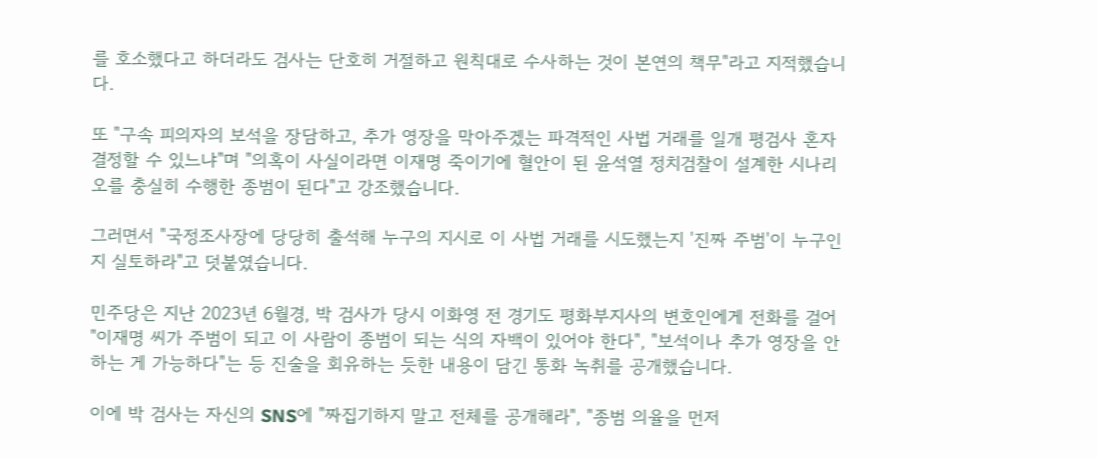를 호소했다고 하더라도 검사는 단호히 거절하고 원칙대로 수사하는 것이 본연의 책무"라고 지적했습니다.

또 "구속 피의자의 보석을 장담하고, 추가 영장을 막아주겠는 파격적인 사법 거래를 일개 평검사 혼자 결정할 수 있느냐"며 "의혹이 사실이라면 이재명 죽이기에 혈안이 된 윤석열 정치검찰이 설계한 시나리오를 충실히 수행한 종범이 된다"고 강조했습니다.

그러면서 "국정조사장에 당당히 출석해 누구의 지시로 이 사법 거래를 시도했는지 '진짜 주범'이 누구인지 실토하라"고 덧붙였습니다.

민주당은 지난 2023년 6월경, 박 검사가 당시 이화영 전 경기도 평화부지사의 변호인에게 전화를 걸어 "이재명 씨가 주범이 되고 이 사람이 종범이 되는 식의 자백이 있어야 한다", "보석이나 추가 영장을 안 하는 게 가능하다"는 등 진술을 회유하는 듯한 내용이 담긴 통화 녹취를 공개했습니다.

이에 박 검사는 자신의 SNS에 "짜집기하지 말고 전체를 공개해라", "종범 의율을 먼저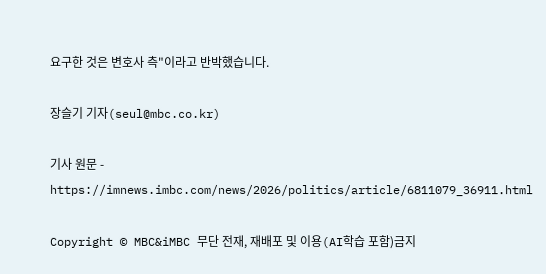요구한 것은 변호사 측"이라고 반박했습니다.

장슬기 기자(seul@mbc.co.kr)

기사 원문 - https://imnews.imbc.com/news/2026/politics/article/6811079_36911.html

Copyright © MBC&iMBC 무단 전재, 재배포 및 이용(AI학습 포함)금지